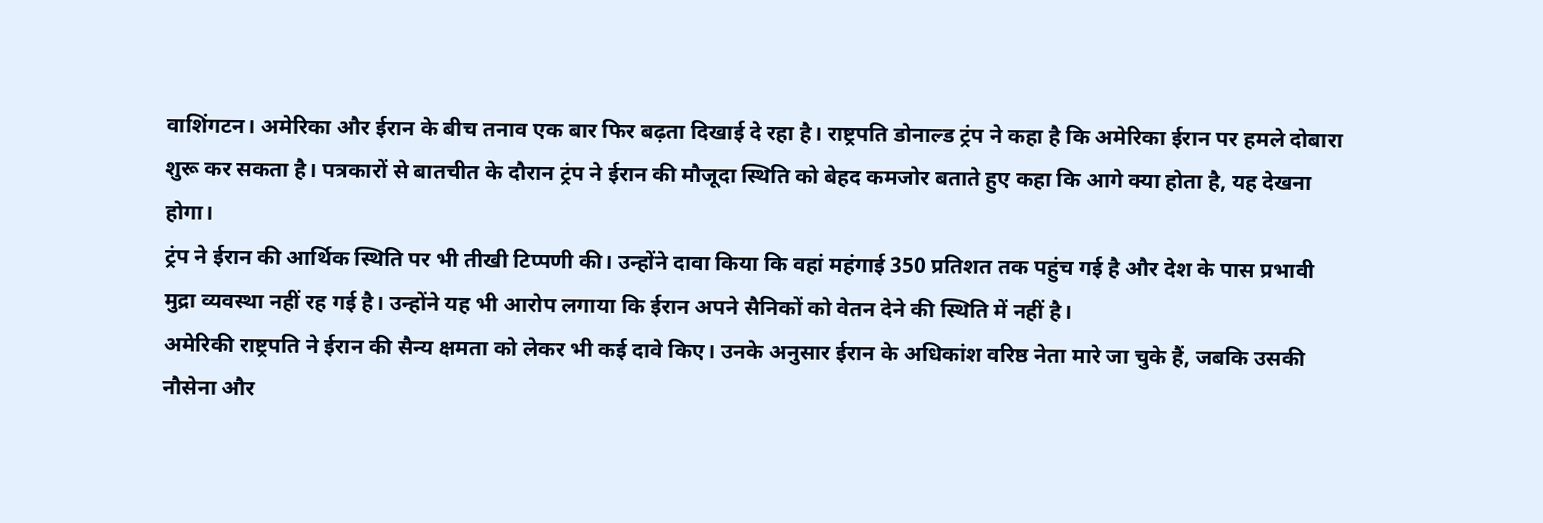वाशिंगटन। अमेरिका और ईरान के बीच तनाव एक बार फिर बढ़ता दिखाई दे रहा है। राष्ट्रपति डोनाल्ड ट्रंप ने कहा है कि अमेरिका ईरान पर हमले दोबारा शुरू कर सकता है। पत्रकारों से बातचीत के दौरान ट्रंप ने ईरान की मौजूदा स्थिति को बेहद कमजोर बताते हुए कहा कि आगे क्या होता है, यह देखना होगा।
ट्रंप ने ईरान की आर्थिक स्थिति पर भी तीखी टिप्पणी की। उन्होंने दावा किया कि वहां महंगाई 350 प्रतिशत तक पहुंच गई है और देश के पास प्रभावी मुद्रा व्यवस्था नहीं रह गई है। उन्होंने यह भी आरोप लगाया कि ईरान अपने सैनिकों को वेतन देने की स्थिति में नहीं है।
अमेरिकी राष्ट्रपति ने ईरान की सैन्य क्षमता को लेकर भी कई दावे किए। उनके अनुसार ईरान के अधिकांश वरिष्ठ नेता मारे जा चुके हैं, जबकि उसकी नौसेना और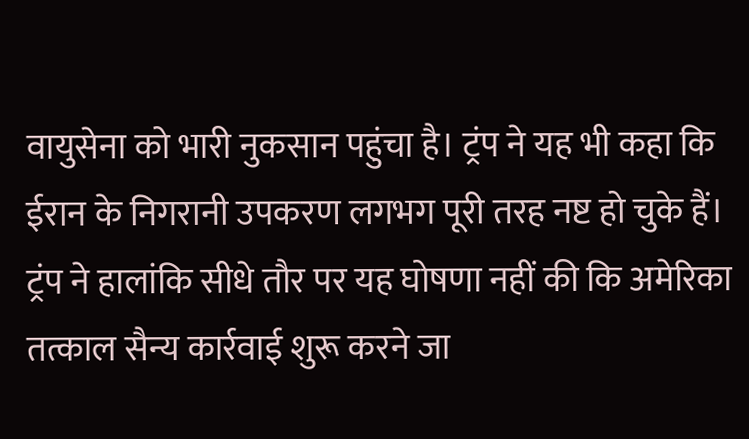वायुसेना को भारी नुकसान पहुंचा है। ट्रंप ने यह भी कहा कि ईरान के निगरानी उपकरण लगभग पूरी तरह नष्ट हो चुके हैं।
ट्रंप ने हालांकि सीधे तौर पर यह घोषणा नहीं की कि अमेरिका तत्काल सैन्य कार्रवाई शुरू करने जा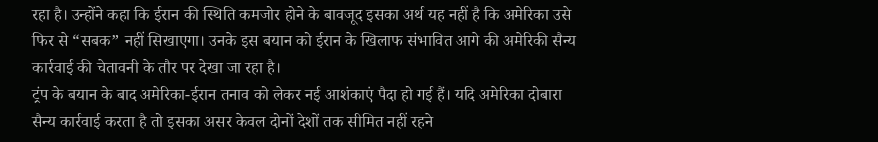रहा है। उन्होंने कहा कि ईरान की स्थिति कमजोर होने के बावजूद इसका अर्थ यह नहीं है कि अमेरिका उसे फिर से “सबक” नहीं सिखाएगा। उनके इस बयान को ईरान के खिलाफ संभावित आगे की अमेरिकी सैन्य कार्रवाई की चेतावनी के तौर पर देखा जा रहा है।
ट्रंप के बयान के बाद अमेरिका-ईरान तनाव को लेकर नई आशंकाएं पैदा हो गई हैं। यदि अमेरिका दोबारा सैन्य कार्रवाई करता है तो इसका असर केवल दोनों देशों तक सीमित नहीं रहने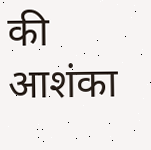की आशंका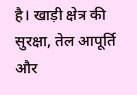है। खाड़ी क्षेत्र की सुरक्षा, तेल आपूर्ति और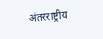अंतरराष्ट्रीय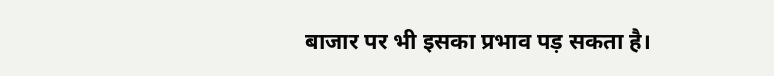बाजार पर भी इसका प्रभाव पड़ सकता है।